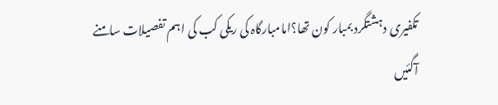تکفیری دہشتگرد بمبار کون تھا؟امامبارگاہ کی ریکی کب کی اہم تفصیلات سامنے آگئیں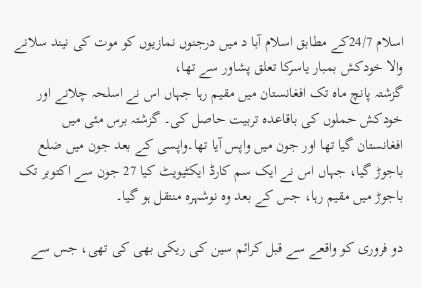اسلام 24/7کے مطابق اسلام آبا د میں درجنوں نمازیوں کو موت کی نیند سلانے والا خودکش بمبار یاسرکا تعلق پشاور سے تھا،
گزشتہ پانچ ماہ تک افغانستان میں مقیم رہا جہاں اس نے اسلحہ چلانے اور خودکش حملوں کی باقاعدہ تربیت حاصل کی۔ گزشتہ برس مئی میں افغانستان گیا تھا اور جون میں واپس آیا تھا۔واپسی کے بعد جون میں ضلع باجوڑ گیا، جہاں اس نے ایک سم کارڈ ایکٹیویٹ کیا 27 جون سے اکتوبر تک باجوڑ میں مقیم رہا، جس کے بعد وہ نوشہرہ منتقل ہو گیا۔

دو فروری کو واقعے سے قبل کرائم سین کی ریکی بھی کی تھی، جس سے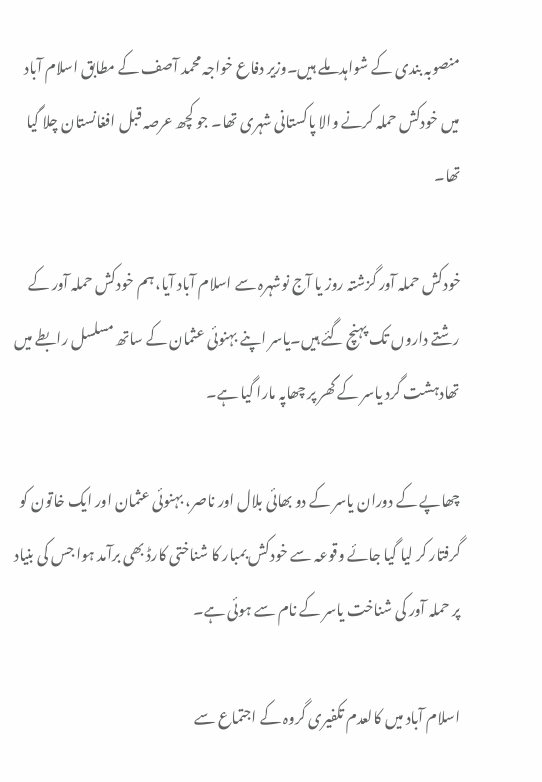منصوبہ بندی کے شواہد ملے ہیں۔وزیر دفاع خواجہ محمد آصف کے مطابق اسلام آباد میں خودکش حملہ کرنے والا پاکستانی شہری تھا۔ جو کچھ عرصہ قبل افغانستان چلا گیا تھا۔

خودکش حملہ آور گزشتہ روز یا آج نوشہرہ سے اسلام آباد آیا، ہم خودکش حملہ آور کے رشتے داروں تک پہنچ گئے ہیں۔یاسر اپنے بہنوئی عثمان کے ساتھ مسلسل رابطے میں تھادہشت گرد یاسر کے گھر پر چھاپہ مارا گیا ہے۔

چھاپے کے دوران یاسر کے دو بھائی بلال اور ناصر، بہنوئی عثمان اور ایک خاتون کو گرفتار کر لیا گیا جائے وقوعہ سے خودکش بمبار کا شناختی کارڈ بھی برآمد ہوا جس کی بنیاد پر حملہ آور کی شناخت یاسر کے نام سے ہوئی ہے۔

اسلام آباد میں کالعدم تکفیری گروہ کے اجتماع سے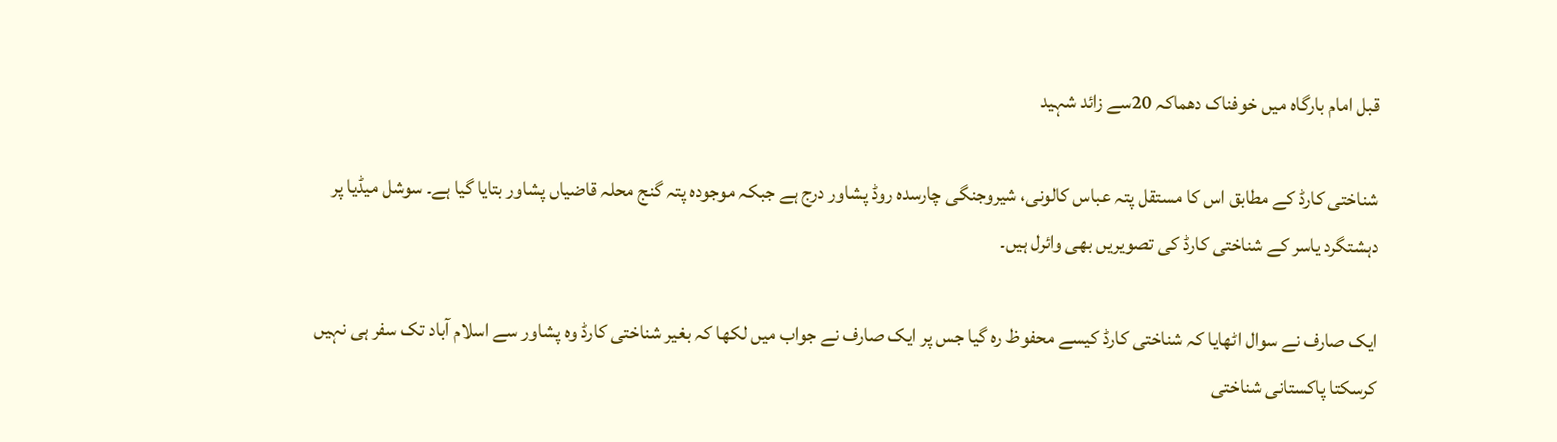قبل امام بارگاہ میں خوفناک دھماکہ 20سے زائد شہید

شناختی کارڈ کے مطابق اس کا مستقل پتہ عباس کالونی، شیروجنگی چارسدہ روڈ پشاور درج ہے جبکہ موجودہ پتہ گنج محلہ قاضیاں پشاور بتایا گیا ہے۔ سوشل میڈیا پر دہشتگرد یاسر کے شناختی کارڈ کی تصویریں بھی وائرل ہیں۔

ایک صارف نے سوال اٹھایا کہ شناختی کارڈ کیسے محفوظ رہ گیا جس پر ایک صارف نے جواب میں لکھا کہ بغیر شناختی کارڈ وہ پشاور سے اسلام آباد تک سفر ہی نہیں کرسکتا پاکستانی شناختی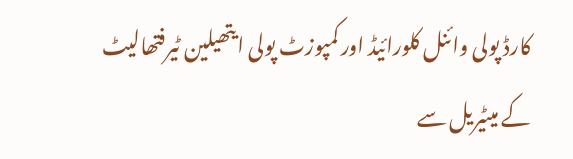کارڈ پولی وائنل کلورائیڈ اور کمپوزٹ پولی ایتھیلین ٹیرفتھالیٹ کے میٹیریل سے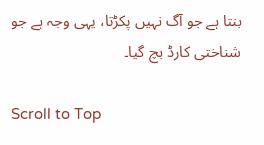بنتا ہے جو آگ نہیں پکڑتا، یہی وجہ ہے جو شناختی کارڈ بچ گیا۔

Scroll to Top